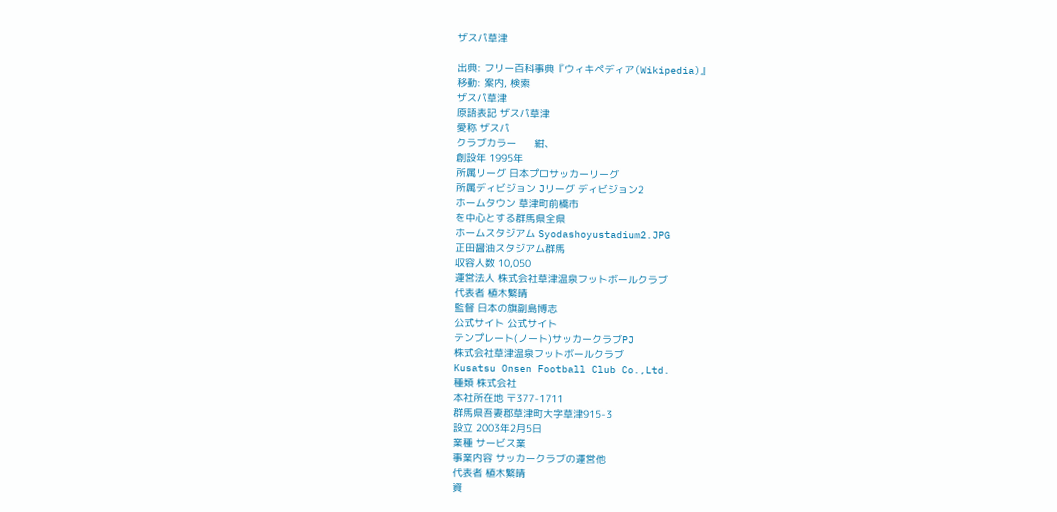ザスパ草津

出典: フリー百科事典『ウィキペディア(Wikipedia)』
移動: 案内, 検索
ザスパ草津
原語表記 ザスパ草津
愛称 ザスパ
クラブカラー      紺、
創設年 1995年
所属リーグ 日本プロサッカーリーグ
所属ディビジョン Jリーグ ディビジョン2
ホームタウン 草津町前橋市
を中心とする群馬県全県
ホームスタジアム Syodashoyustadium2.JPG
正田醤油スタジアム群馬
収容人数 10,050
運営法人 株式会社草津温泉フットボールクラブ
代表者 植木繁晴
監督 日本の旗副島博志
公式サイト 公式サイト
テンプレート(ノート)サッカークラブPJ
株式会社草津温泉フットボールクラブ
Kusatsu Onsen Football Club Co.,Ltd.
種類 株式会社
本社所在地 〒377-1711
群馬県吾妻郡草津町大字草津915-3
設立 2003年2月5日
業種 サービス業
事業内容 サッカークラブの運営他
代表者 植木繁晴
資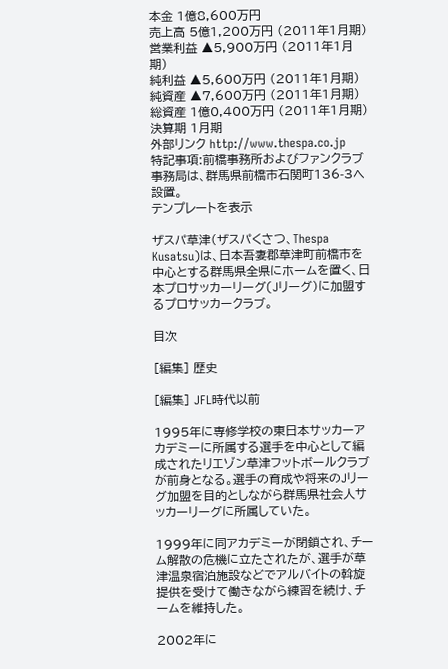本金 1億8,600万円
売上高 5億1,200万円 (2011年1月期)
営業利益 ▲5,900万円 (2011年1月期)
純利益 ▲5,600万円 (2011年1月期)
純資産 ▲7,600万円 (2011年1月期)
総資産 1億0,400万円 (2011年1月期)
決算期 1月期
外部リンク http://www.thespa.co.jp
特記事項:前橋事務所およびファンクラブ事務局は、群馬県前橋市石関町136-3へ設置。
テンプレートを表示

ザスパ草津(ザスパくさつ、Thespa Kusatsu)は、日本吾妻郡草津町前橋市を中心とする群馬県全県にホームを置く、日本プロサッカーリーグ(Jリーグ)に加盟するプロサッカークラブ。

目次

[編集] 歴史

[編集] JFL時代以前

1995年に専修学校の東日本サッカーアカデミーに所属する選手を中心として編成されたリエゾン草津フットボールクラブが前身となる。選手の育成や将来のJリーグ加盟を目的としながら群馬県社会人サッカーリーグに所属していた。

1999年に同アカデミーが閉鎖され、チーム解散の危機に立たされたが、選手が草津温泉宿泊施設などでアルバイトの斡旋提供を受けて働きながら練習を続け、チームを維持した。

2002年に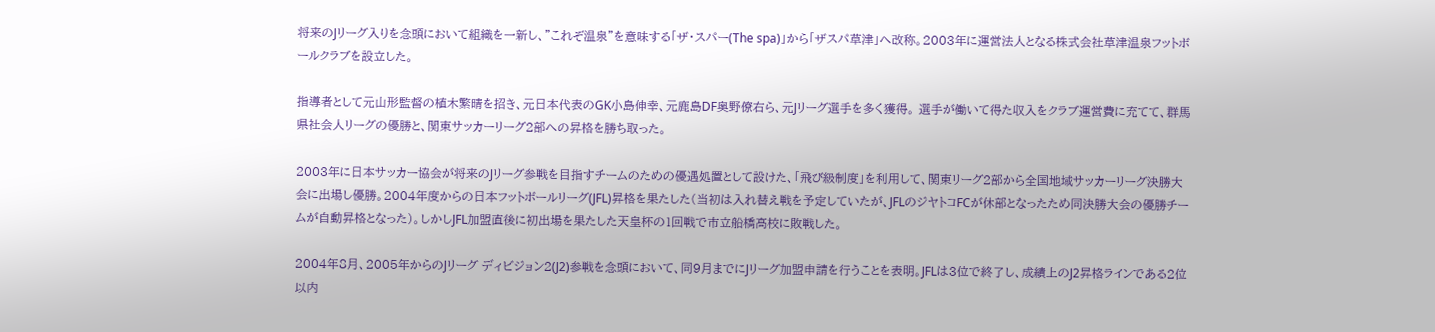将来のJリーグ入りを念頭において組織を一新し、"これぞ温泉"を意味する「ザ・スパー(The spa)」から「ザスパ草津」へ改称。2003年に運営法人となる株式会社草津温泉フットボールクラブを設立した。

指導者として元山形監督の植木繁晴を招き、元日本代表のGK小島伸幸、元鹿島DF奥野僚右ら、元Jリーグ選手を多く獲得。 選手が働いて得た収入をクラブ運営費に充てて、群馬県社会人リーグの優勝と、関東サッカーリーグ2部への昇格を勝ち取った。

2003年に日本サッカー協会が将来のJリーグ参戦を目指すチームのための優遇処置として設けた、「飛び級制度」を利用して、関東リーグ2部から全国地域サッカーリーグ決勝大会に出場し優勝。2004年度からの日本フットボールリーグ(JFL)昇格を果たした(当初は入れ替え戦を予定していたが、JFLのジヤトコFCが休部となったため同決勝大会の優勝チームが自動昇格となった)。しかしJFL加盟直後に初出場を果たした天皇杯の1回戦で市立船橋高校に敗戦した。

2004年8月、2005年からのJリーグ ディビジョン2(J2)参戦を念頭において、同9月までにJリーグ加盟申請を行うことを表明。JFLは3位で終了し、成績上のJ2昇格ラインである2位以内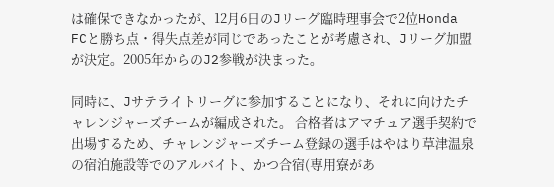は確保できなかったが、12月6日のJリーグ臨時理事会で2位Honda FCと勝ち点・得失点差が同じであったことが考慮され、Jリーグ加盟が決定。2005年からのJ2参戦が決まった。

同時に、Jサテライトリーグに参加することになり、それに向けたチャレンジャーズチームが編成された。 合格者はアマチュア選手契約で出場するため、チャレンジャーズチーム登録の選手はやはり草津温泉の宿泊施設等でのアルバイト、かつ合宿(専用寮があ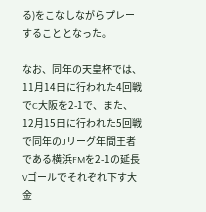る)をこなしながらプレーすることとなった。

なお、同年の天皇杯では、11月14日に行われた4回戦でC大阪を2-1で、また、12月15日に行われた5回戦で同年のJリーグ年間王者である横浜FMを2-1の延長Vゴールでそれぞれ下す大金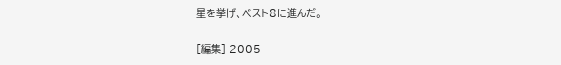星を挙げ、ベスト8に進んだ。

[編集] 2005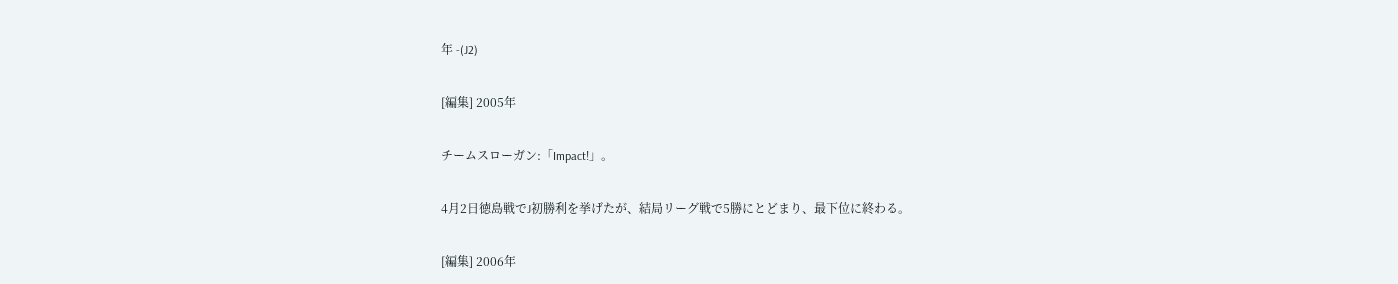年 -(J2)

[編集] 2005年

チームスローガン:「Impact!」。

4月2日徳島戦でJ初勝利を挙げたが、結局リーグ戦で5勝にとどまり、最下位に終わる。

[編集] 2006年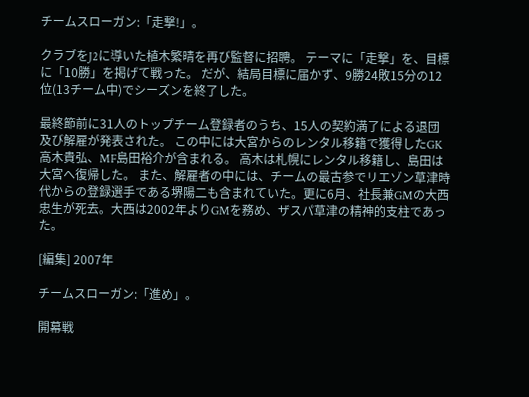チームスローガン:「走撃!」。

クラブをJ2に導いた植木繁晴を再び監督に招聘。 テーマに「走撃」を、目標に「10勝」を掲げて戦った。 だが、結局目標に届かず、9勝24敗15分の12位(13チーム中)でシーズンを終了した。

最終節前に31人のトップチーム登録者のうち、15人の契約満了による退団及び解雇が発表された。 この中には大宮からのレンタル移籍で獲得したGK高木貴弘、MF島田裕介が含まれる。 高木は札幌にレンタル移籍し、島田は大宮へ復帰した。 また、解雇者の中には、チームの最古参でリエゾン草津時代からの登録選手である堺陽二も含まれていた。更に6月、社長兼GMの大西忠生が死去。大西は2002年よりGMを務め、ザスパ草津の精神的支柱であった。

[編集] 2007年

チームスローガン:「進め」。

開幕戦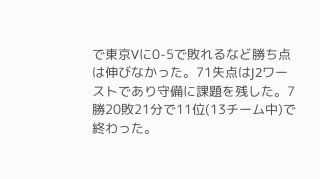で東京Vに0-5で敗れるなど勝ち点は伸びなかった。71失点はJ2ワーストであり守備に課題を残した。7勝20敗21分で11位(13チーム中)で終わった。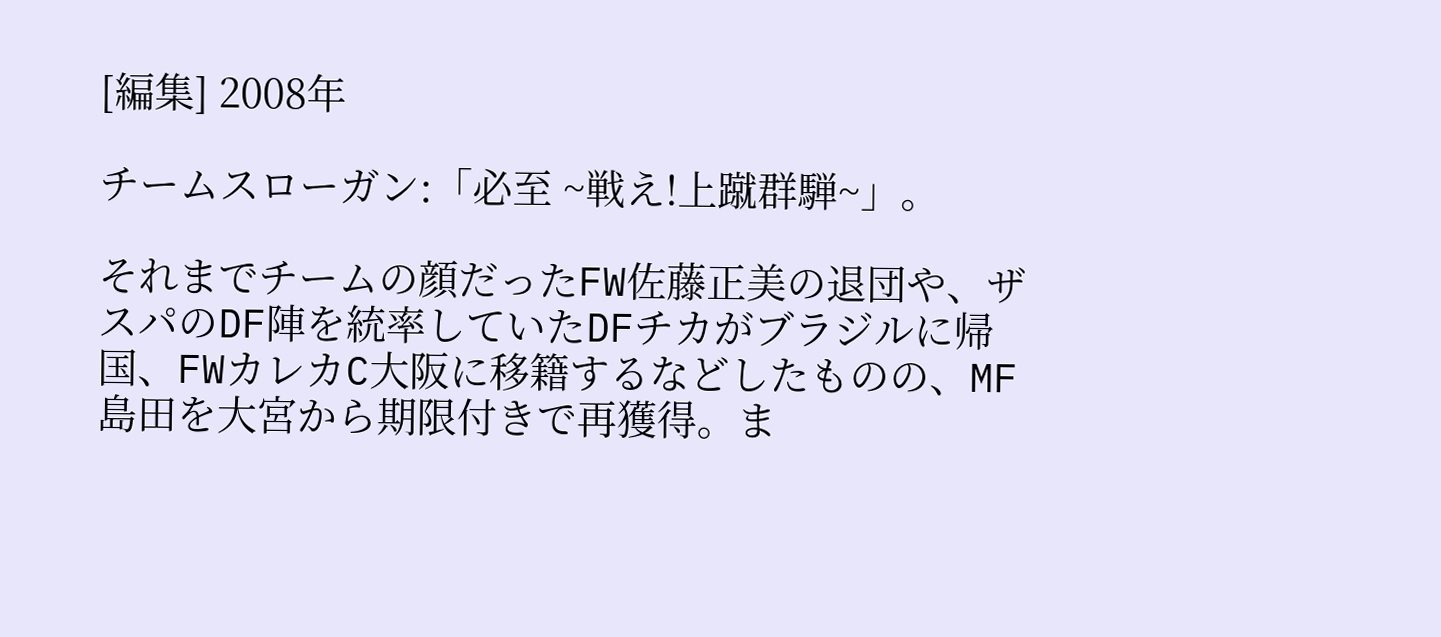[編集] 2008年

チームスローガン:「必至 ~戦え!上蹴群騨~」。

それまでチームの顔だったFW佐藤正美の退団や、ザスパのDF陣を統率していたDFチカがブラジルに帰国、FWカレカC大阪に移籍するなどしたものの、MF島田を大宮から期限付きで再獲得。ま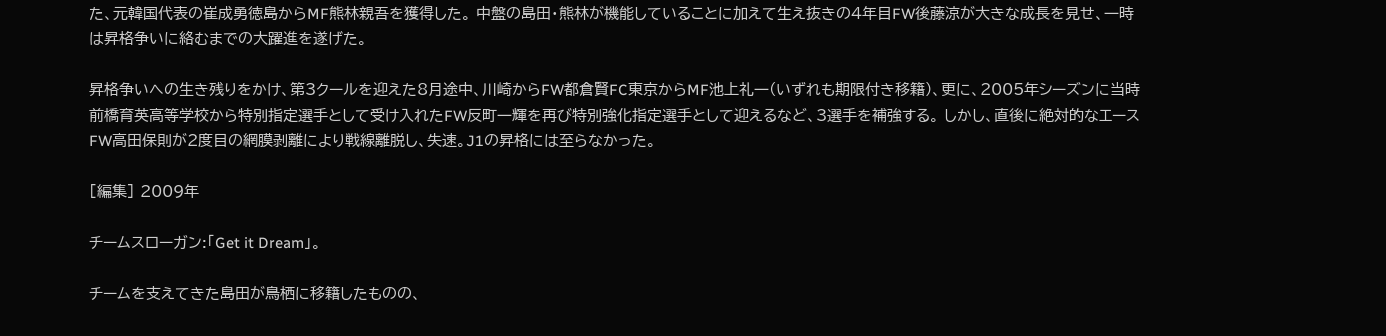た、元韓国代表の崔成勇徳島からMF熊林親吾を獲得した。 中盤の島田・熊林が機能していることに加えて生え抜きの4年目FW後藤涼が大きな成長を見せ、一時は昇格争いに絡むまでの大躍進を遂げた。

昇格争いへの生き残りをかけ、第3クールを迎えた8月途中、川崎からFW都倉賢FC東京からMF池上礼一(いずれも期限付き移籍)、更に、2005年シーズンに当時前橋育英高等学校から特別指定選手として受け入れたFW反町一輝を再び特別強化指定選手として迎えるなど、3選手を補強する。 しかし、直後に絶対的なエースFW高田保則が2度目の網膜剥離により戦線離脱し、失速。J1の昇格には至らなかった。

[編集] 2009年

チームスローガン:「Get it Dream」。

チームを支えてきた島田が鳥栖に移籍したものの、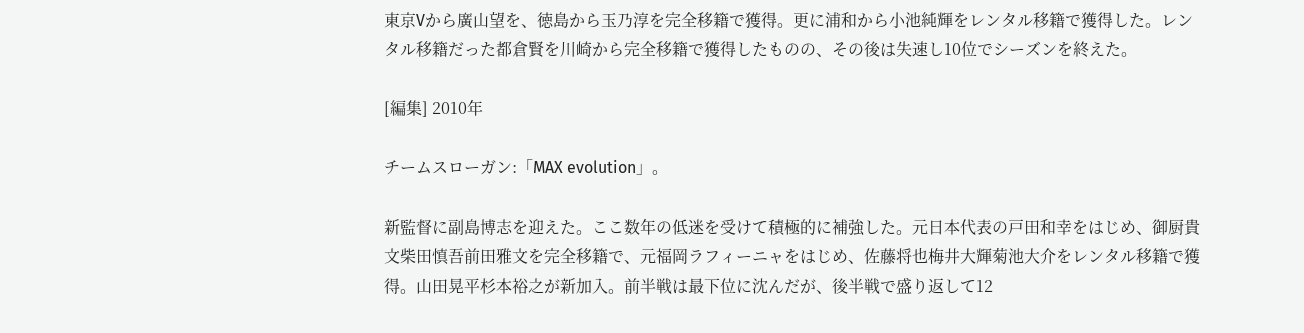東京Vから廣山望を、徳島から玉乃淳を完全移籍で獲得。更に浦和から小池純輝をレンタル移籍で獲得した。レンタル移籍だった都倉賢を川崎から完全移籍で獲得したものの、その後は失速し10位でシーズンを終えた。

[編集] 2010年

チームスローガン:「MAX evolution」。

新監督に副島博志を迎えた。ここ数年の低迷を受けて積極的に補強した。元日本代表の戸田和幸をはじめ、御厨貴文柴田慎吾前田雅文を完全移籍で、元福岡ラフィーニャをはじめ、佐藤将也梅井大輝菊池大介をレンタル移籍で獲得。山田晃平杉本裕之が新加入。前半戦は最下位に沈んだが、後半戦で盛り返して12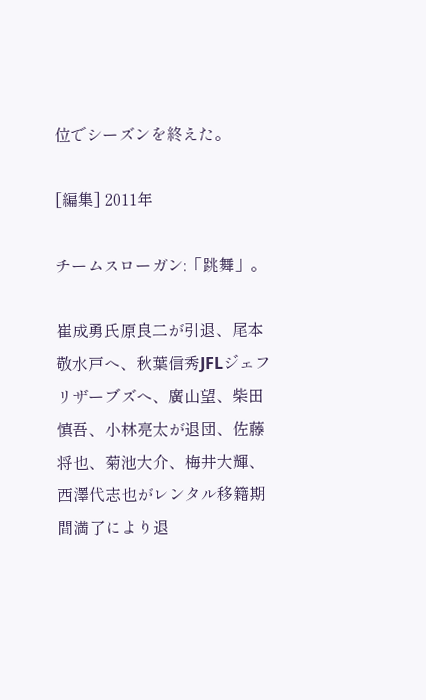位でシーズンを終えた。

[編集] 2011年

チームスローガン:「跳舞」。

崔成勇氏原良二が引退、尾本敬水戸へ、秋葉信秀JFLジェフリザーブズへ、廣山望、柴田慎吾、小林亮太が退団、佐藤将也、菊池大介、梅井大輝、西澤代志也がレンタル移籍期間満了により退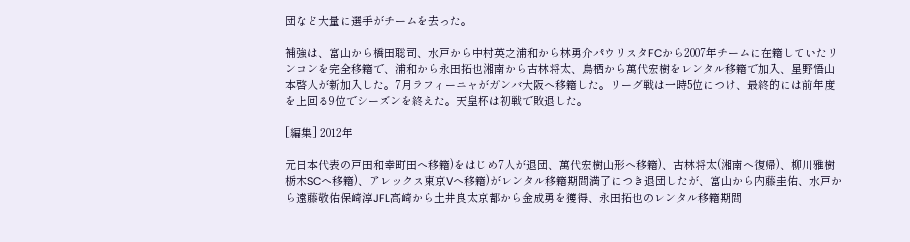団など大量に選手がチームを去った。

補強は、富山から橋田聡司、水戸から中村英之浦和から林勇介パウリスタFCから2007年チームに在籍していたリンコンを完全移籍で、浦和から永田拓也湘南から古林将太、鳥栖から萬代宏樹をレンタル移籍で加入、星野悟山本啓人が新加入した。7月ラフィーニャがガンバ大阪へ移籍した。リーグ戦は一時5位につけ、最終的には前年度を上回る9位でシーズンを終えた。天皇杯は初戦で敗退した。

[編集] 2012年

元日本代表の戸田和幸町田へ移籍)をはじめ7人が退団、萬代宏樹山形へ移籍)、古林将太(湘南へ復帰)、柳川雅樹栃木SCへ移籍)、アレックス東京Vへ移籍)がレンタル移籍期間満了につき退団したが、富山から内藤圭佑、水戸から遠藤敬佑保崎淳JFL高崎から土井良太京都から金成勇を獲得、永田拓也のレンタル移籍期間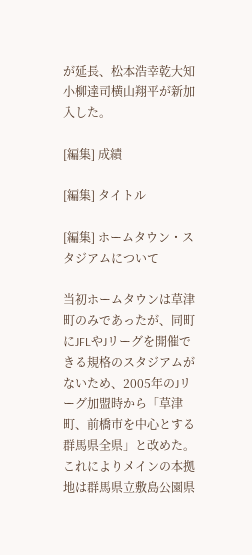が延長、松本浩幸乾大知小柳達司横山翔平が新加入した。

[編集] 成績

[編集] タイトル

[編集] ホームタウン・スタジアムについて

当初ホームタウンは草津町のみであったが、同町にJFLやJリーグを開催できる規格のスタジアムがないため、2005年のJリーグ加盟時から「草津町、前橋市を中心とする群馬県全県」と改めた。これによりメインの本拠地は群馬県立敷島公園県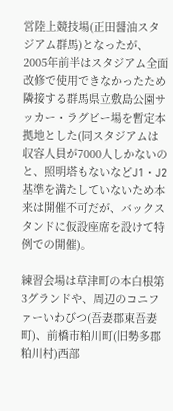営陸上競技場(正田醤油スタジアム群馬)となったが、2005年前半はスタジアム全面改修で使用できなかったため隣接する群馬県立敷島公園サッカー・ラグビー場を暫定本拠地とした(同スタジアムは収容人員が7000人しかないのと、照明塔もないなどJ1・J2基準を満たしていないため本来は開催不可だが、バックスタンドに仮設座席を設けて特例での開催)。

練習会場は草津町の本白根第3グランドや、周辺のコニファーいわびつ(吾妻郡東吾妻町)、前橋市粕川町(旧勢多郡粕川村)西部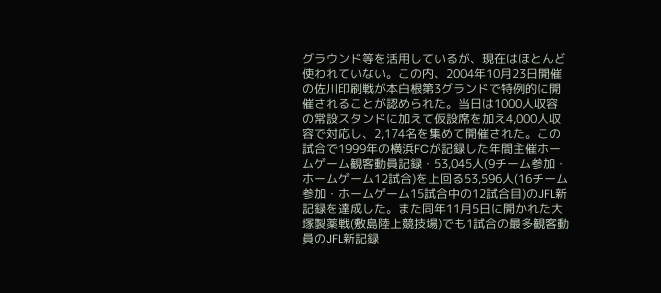グラウンド等を活用しているが、現在はほとんど使われていない。この内、2004年10月23日開催の佐川印刷戦が本白根第3グランドで特例的に開催されることが認められた。当日は1000人収容の常設スタンドに加えて仮設席を加え4,000人収容で対応し、2,174名を集めて開催された。この試合で1999年の横浜FCが記録した年間主催ホームゲーム観客動員記録・53,045人(9チーム参加・ホームゲーム12試合)を上回る53,596人(16チーム参加・ホームゲーム15試合中の12試合目)のJFL新記録を達成した。また同年11月5日に開かれた大塚製薬戦(敷島陸上競技場)でも1試合の最多観客動員のJFL新記録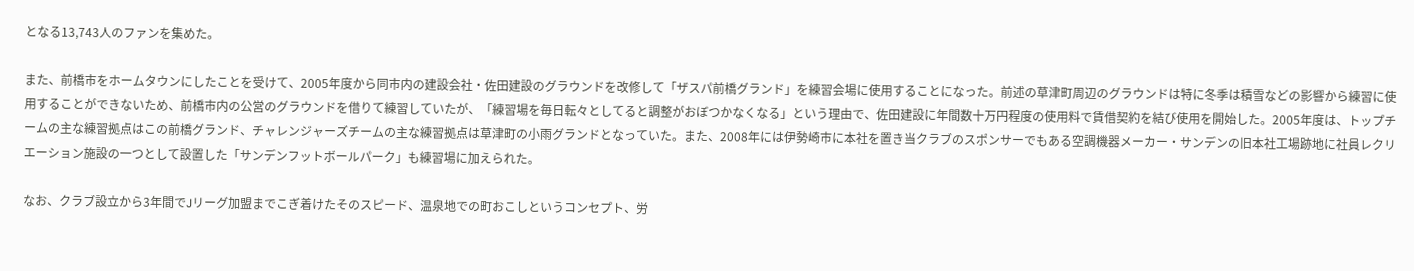となる13,743人のファンを集めた。

また、前橋市をホームタウンにしたことを受けて、2005年度から同市内の建設会社・佐田建設のグラウンドを改修して「ザスパ前橋グランド」を練習会場に使用することになった。前述の草津町周辺のグラウンドは特に冬季は積雪などの影響から練習に使用することができないため、前橋市内の公営のグラウンドを借りて練習していたが、「練習場を毎日転々としてると調整がおぼつかなくなる」という理由で、佐田建設に年間数十万円程度の使用料で賃借契約を結び使用を開始した。2005年度は、トップチームの主な練習拠点はこの前橋グランド、チャレンジャーズチームの主な練習拠点は草津町の小雨グランドとなっていた。また、2008年には伊勢崎市に本社を置き当クラブのスポンサーでもある空調機器メーカー・サンデンの旧本社工場跡地に社員レクリエーション施設の一つとして設置した「サンデンフットボールパーク」も練習場に加えられた。

なお、クラブ設立から3年間でJリーグ加盟までこぎ着けたそのスピード、温泉地での町おこしというコンセプト、労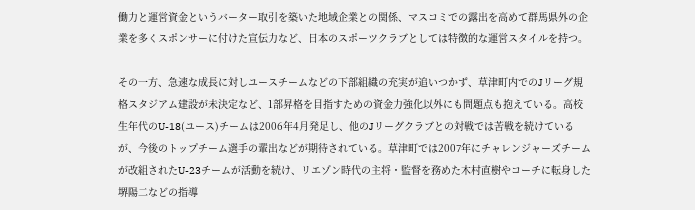働力と運営資金というバーター取引を築いた地域企業との関係、マスコミでの露出を高めて群馬県外の企業を多くスポンサーに付けた宣伝力など、日本のスポーツクラブとしては特徴的な運営スタイルを持つ。

その一方、急速な成長に対しユースチームなどの下部組織の充実が追いつかず、草津町内でのJリーグ規格スタジアム建設が未決定など、1部昇格を目指すための資金力強化以外にも問題点も抱えている。高校生年代のU-18(ユース)チームは2006年4月発足し、他のJリーグクラブとの対戦では苦戦を続けているが、今後のトップチーム選手の輩出などが期待されている。草津町では2007年にチャレンジャーズチームが改組されたU-23チームが活動を続け、リエゾン時代の主将・監督を務めた木村直樹やコーチに転身した堺陽二などの指導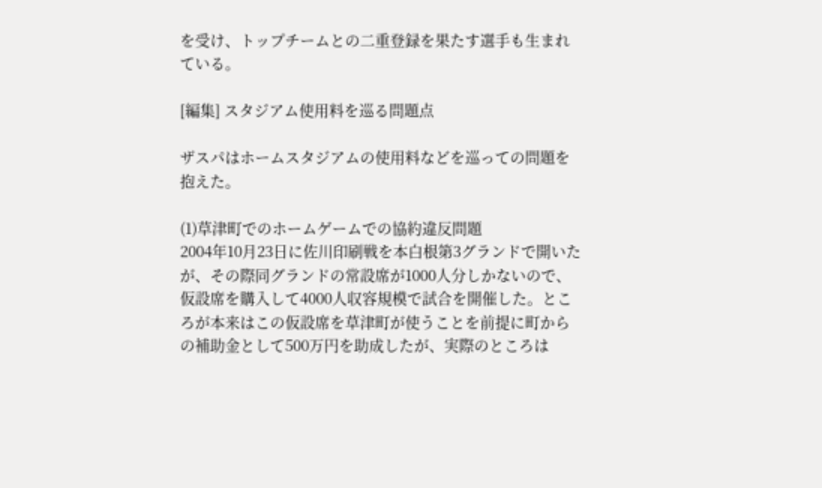を受け、トップチームとの二重登録を果たす選手も生まれている。

[編集] スタジアム使用料を巡る問題点

ザスパはホームスタジアムの使用料などを巡っての問題を抱えた。

(1)草津町でのホームゲームでの協約違反問題
2004年10月23日に佐川印刷戦を本白根第3グランドで開いたが、その際同グランドの常設席が1000人分しかないので、仮設席を購入して4000人収容規模で試合を開催した。ところが本来はこの仮設席を草津町が使うことを前提に町からの補助金として500万円を助成したが、実際のところは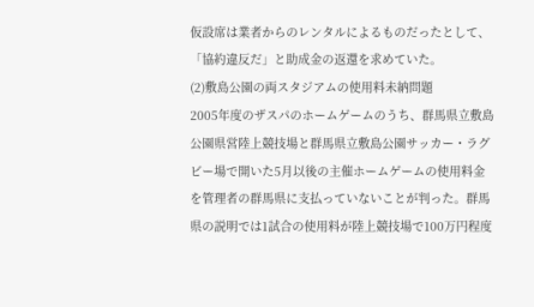仮設席は業者からのレンタルによるものだったとして、「協約違反だ」と助成金の返還を求めていた。
(2)敷島公園の両スタジアムの使用料未納問題
2005年度のザスパのホームゲームのうち、群馬県立敷島公園県営陸上競技場と群馬県立敷島公園サッカー・ラグビー場で開いた5月以後の主催ホームゲームの使用料金を管理者の群馬県に支払っていないことが判った。群馬県の説明では1試合の使用料が陸上競技場で100万円程度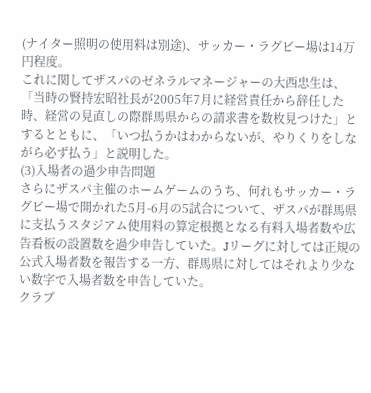(ナイター照明の使用料は別途)、サッカー・ラグビー場は14万円程度。
これに関してザスパのゼネラルマネージャーの大西忠生は、「当時の賢持宏昭社長が2005年7月に経営責任から辞任した時、経営の見直しの際群馬県からの請求書を数枚見つけた」とするとともに、「いつ払うかはわからないが、やりくりをしながら必ず払う」と説明した。
(3)入場者の過少申告問題
さらにザスパ主催のホームゲームのうち、何れもサッカー・ラグビー場で開かれた5月-6月の5試合について、ザスパが群馬県に支払うスタジアム使用料の算定根拠となる有料入場者数や広告看板の設置数を過少申告していた。Jリーグに対しては正規の公式入場者数を報告する一方、群馬県に対してはそれより少ない数字で入場者数を申告していた。
クラブ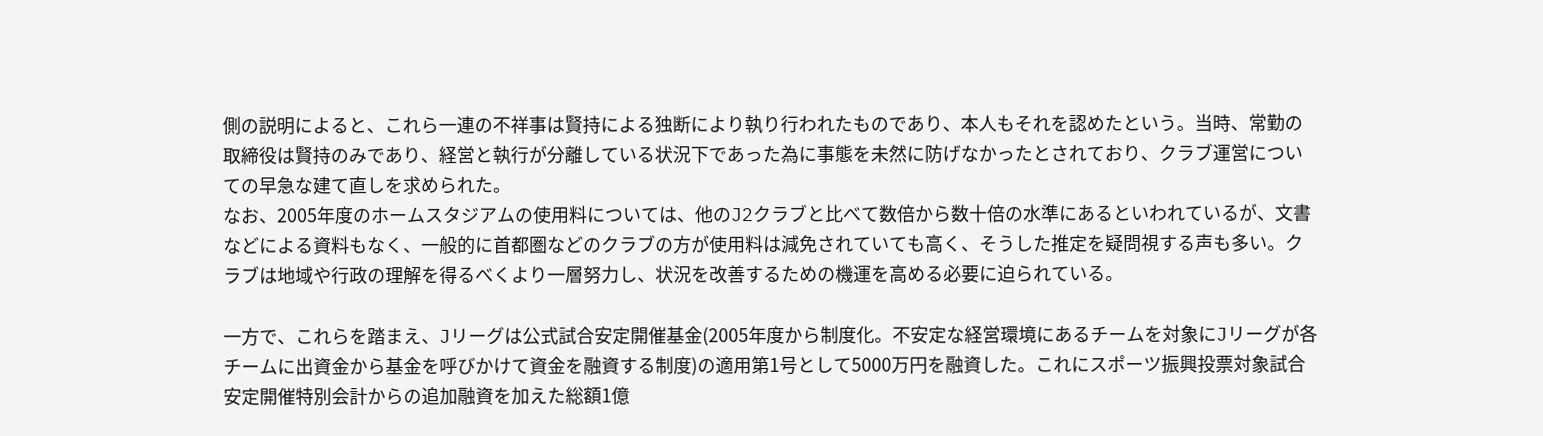側の説明によると、これら一連の不祥事は賢持による独断により執り行われたものであり、本人もそれを認めたという。当時、常勤の取締役は賢持のみであり、経営と執行が分離している状況下であった為に事態を未然に防げなかったとされており、クラブ運営についての早急な建て直しを求められた。
なお、2005年度のホームスタジアムの使用料については、他のJ2クラブと比べて数倍から数十倍の水準にあるといわれているが、文書などによる資料もなく、一般的に首都圏などのクラブの方が使用料は減免されていても高く、そうした推定を疑問視する声も多い。クラブは地域や行政の理解を得るべくより一層努力し、状況を改善するための機運を高める必要に迫られている。

一方で、これらを踏まえ、Jリーグは公式試合安定開催基金(2005年度から制度化。不安定な経営環境にあるチームを対象にJリーグが各チームに出資金から基金を呼びかけて資金を融資する制度)の適用第1号として5000万円を融資した。これにスポーツ振興投票対象試合安定開催特別会計からの追加融資を加えた総額1億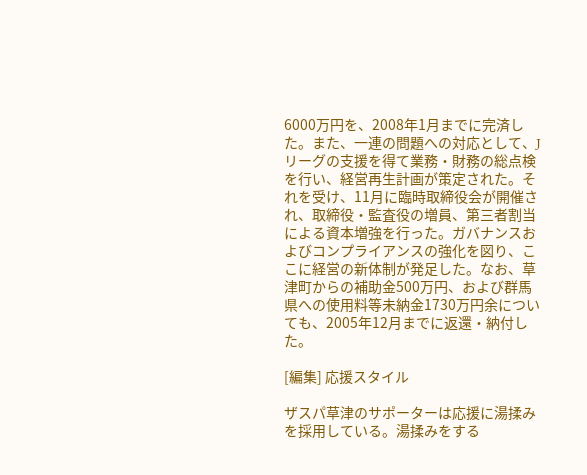6000万円を、2008年1月までに完済した。また、一連の問題への対応として、Jリーグの支援を得て業務・財務の総点検を行い、経営再生計画が策定された。それを受け、11月に臨時取締役会が開催され、取締役・監査役の増員、第三者割当による資本増強を行った。ガバナンスおよびコンプライアンスの強化を図り、ここに経営の新体制が発足した。なお、草津町からの補助金500万円、および群馬県への使用料等未納金1730万円余についても、2005年12月までに返還・納付した。

[編集] 応援スタイル

ザスパ草津のサポーターは応援に湯揉みを採用している。湯揉みをする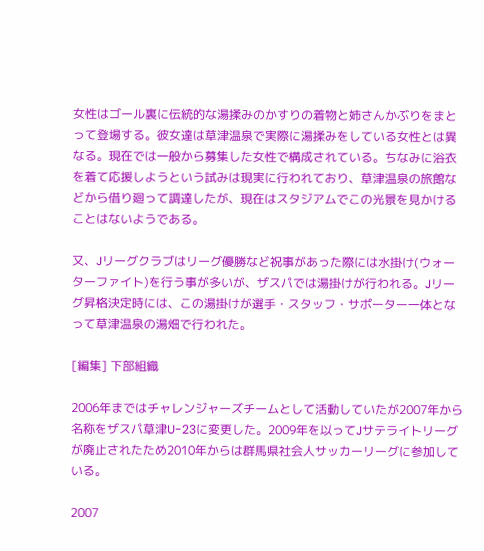女性はゴール裏に伝統的な湯揉みのかすりの着物と姉さんかぶりをまとって登場する。彼女達は草津温泉で実際に湯揉みをしている女性とは異なる。現在では一般から募集した女性で構成されている。ちなみに浴衣を着て応援しようという試みは現実に行われており、草津温泉の旅館などから借り廻って調達したが、現在はスタジアムでこの光景を見かけることはないようである。

又、Jリーグクラブはリーグ優勝など祝事があった際には水掛け(ウォーターファイト)を行う事が多いが、ザスパでは湯掛けが行われる。Jリーグ昇格決定時には、この湯掛けが選手・スタッフ・サポーター一体となって草津温泉の湯畑で行われた。

[編集] 下部組織

2006年まではチャレンジャーズチームとして活動していたが2007年から名称をザスパ草津U-23に変更した。2009年を以ってJサテライトリーグが廃止されたため2010年からは群馬県社会人サッカーリーグに参加している。

2007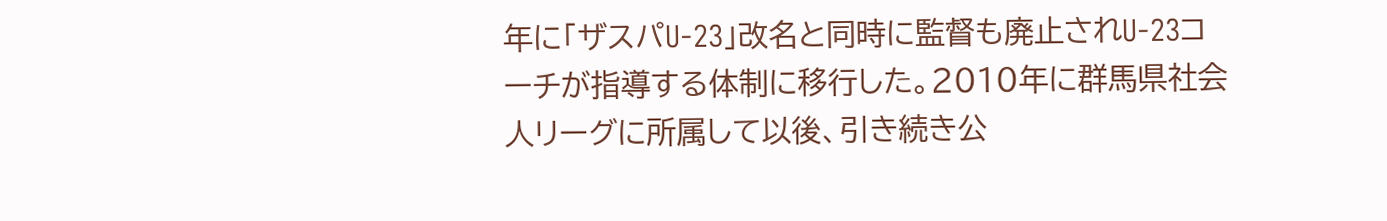年に「ザスパU-23」改名と同時に監督も廃止されU-23コーチが指導する体制に移行した。2010年に群馬県社会人リーグに所属して以後、引き続き公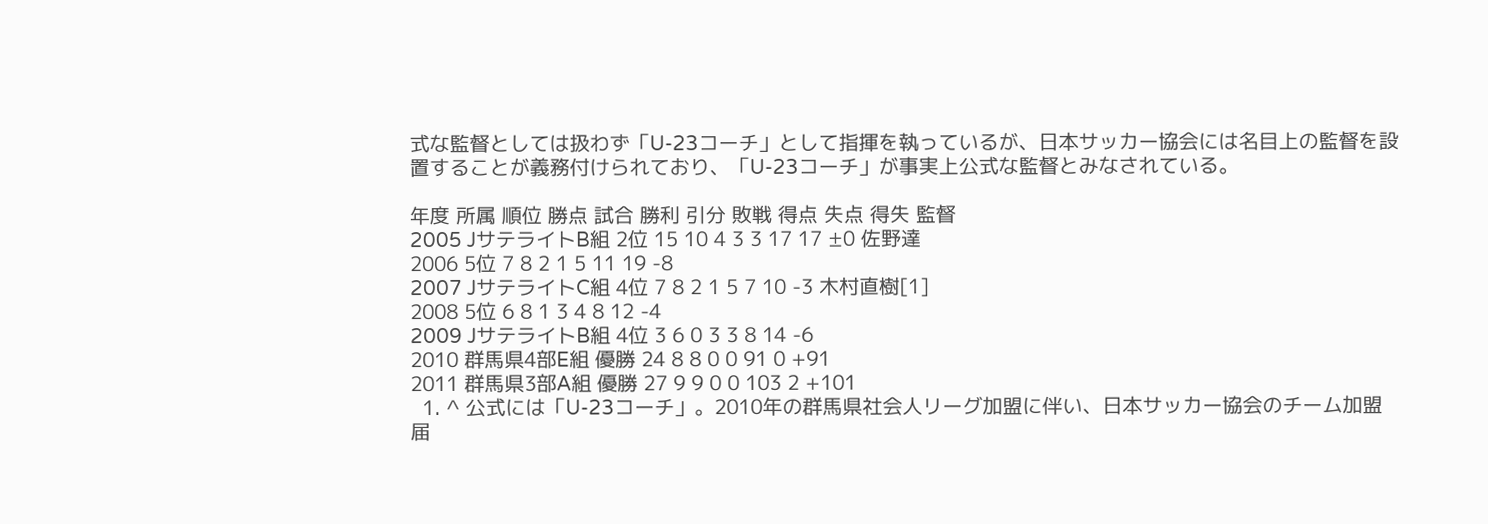式な監督としては扱わず「U-23コーチ」として指揮を執っているが、日本サッカー協会には名目上の監督を設置することが義務付けられており、「U-23コーチ」が事実上公式な監督とみなされている。

年度 所属 順位 勝点 試合 勝利 引分 敗戦 得点 失点 得失 監督
2005 JサテライトB組 2位 15 10 4 3 3 17 17 ±0 佐野達
2006 5位 7 8 2 1 5 11 19 -8
2007 JサテライトC組 4位 7 8 2 1 5 7 10 -3 木村直樹[1]
2008 5位 6 8 1 3 4 8 12 -4
2009 JサテライトB組 4位 3 6 0 3 3 8 14 -6
2010 群馬県4部E組 優勝 24 8 8 0 0 91 0 +91
2011 群馬県3部A組 優勝 27 9 9 0 0 103 2 +101
  1. ^ 公式には「U-23コーチ」。2010年の群馬県社会人リーグ加盟に伴い、日本サッカー協会のチーム加盟届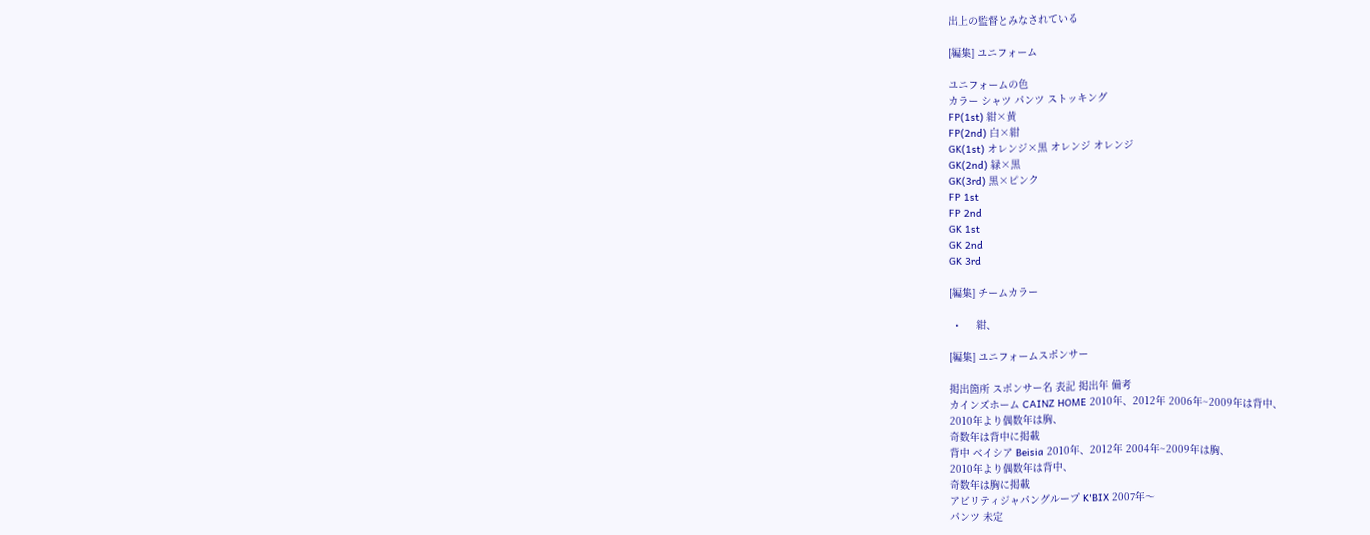出上の監督とみなされている

[編集] ユニフォーム

ユニフォームの色
カラー シャツ パンツ ストッキング
FP(1st) 紺×黄
FP(2nd) 白×紺
GK(1st) オレンジ×黒 オレンジ オレンジ
GK(2nd) 緑×黒
GK(3rd) 黒×ピンク
FP 1st
FP 2nd
GK 1st
GK 2nd
GK 3rd

[編集] チームカラー

  •      紺、

[編集] ユニフォームスポンサー

掲出箇所 スポンサー名 表記 掲出年 備考
カインズホーム CAINZ HOME 2010年、2012年 2006年~2009年は背中、
2010年より偶数年は胸、
奇数年は背中に掲載
背中 ベイシア Beisia 2010年、2012年 2004年~2009年は胸、
2010年より偶数年は背中、
奇数年は胸に掲載
アビリティジャパングループ K'BIX 2007年〜
パンツ 未定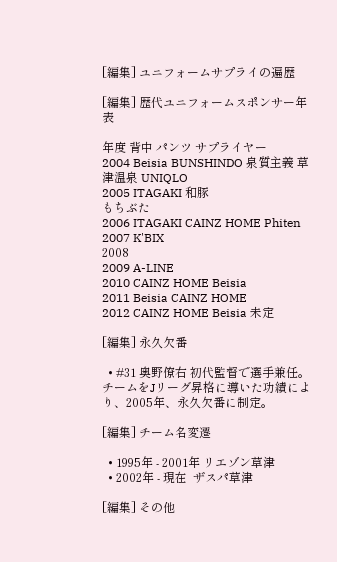[編集] ユニフォームサプライの遍歴

[編集] 歴代ユニフォームスポンサー年表

年度 背中 パンツ サプライヤー
2004 Beisia BUNSHINDO 泉質主義 草津温泉 UNIQLO
2005 ITAGAKI 和豚
もちぶた
2006 ITAGAKI CAINZ HOME Phiten
2007 K'BIX
2008
2009 A-LINE
2010 CAINZ HOME Beisia
2011 Beisia CAINZ HOME
2012 CAINZ HOME Beisia 未定

[編集] 永久欠番

  • #31 奥野僚右 初代監督で選手兼任。チームをJリーグ昇格に導いた功績により、2005年、永久欠番に制定。

[編集] チーム名変遷

  • 1995年 - 2001年 リエゾン草津
  • 2002年 - 現在  ザスパ草津

[編集] その他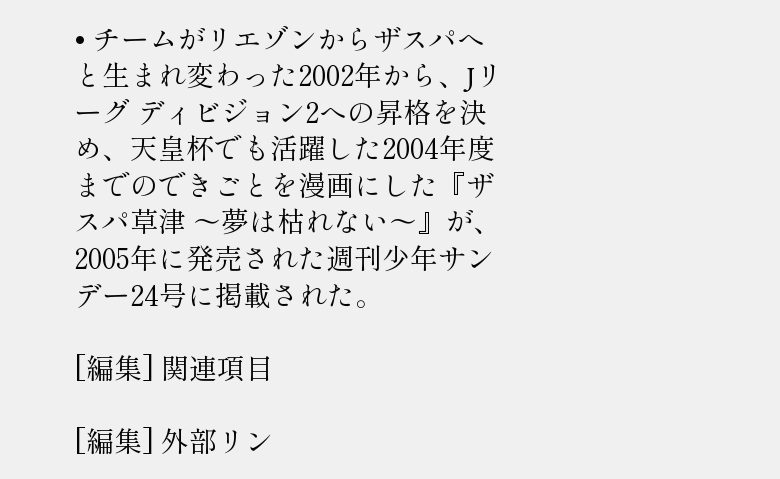• チームがリエゾンからザスパへと生まれ変わった2002年から、Jリーグ ディビジョン2への昇格を決め、天皇杯でも活躍した2004年度までのできごとを漫画にした『ザスパ草津 〜夢は枯れない〜』が、2005年に発売された週刊少年サンデー24号に掲載された。

[編集] 関連項目

[編集] 外部リン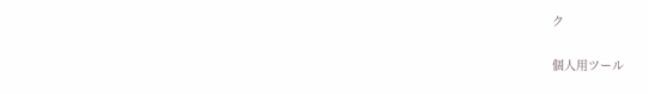ク

個人用ツール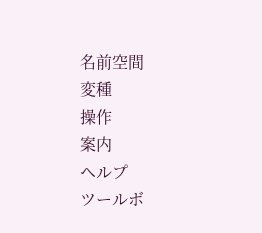名前空間
変種
操作
案内
ヘルプ
ツールボ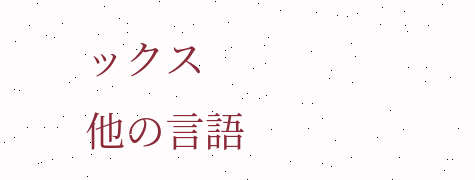ックス
他の言語